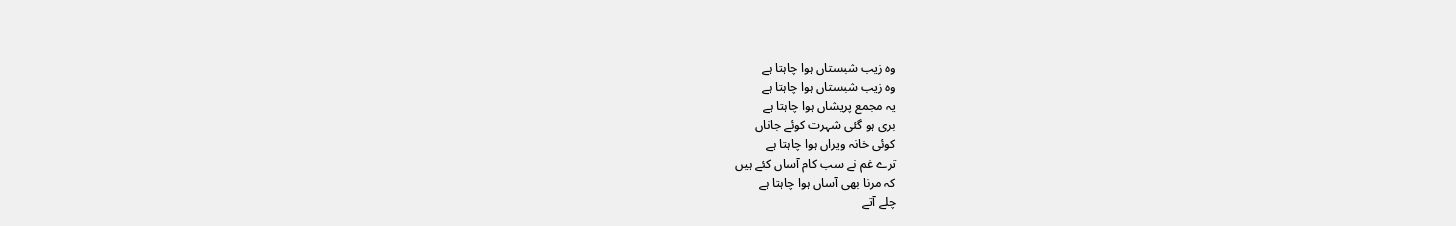وہ زیب شبستاں ہوا چاہتا ہے
وہ زیب شبستاں ہوا چاہتا ہے
یہ مجمع پریشاں ہوا چاہتا ہے
بری ہو گئی شہرت کوئے جاناں
کوئی خانہ ویراں ہوا چاہتا ہے
ترے غم نے سب کام آساں کئے ہیں
کہ مرنا بھی آساں ہوا چاہتا ہے
چلے آتے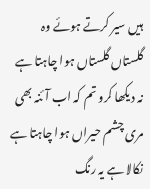ہیں سیر کرتے ہوئے وہ
گلستاں گلستاں ہوا چاہتا ہے
نہ دیکھا کرو تم کہ اب آئنہ بھی
مری چشم حیراں ہوا چاہتا ہے
نکالا ہے یہ رنگ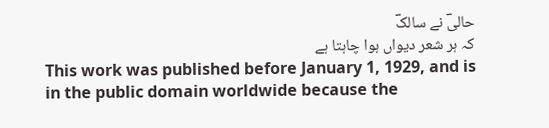حالیؔ نے سالکؔ
کہ ہر شعر دیواں ہوا چاہتا ہے
This work was published before January 1, 1929, and is in the public domain worldwide because the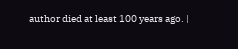author died at least 100 years ago. |